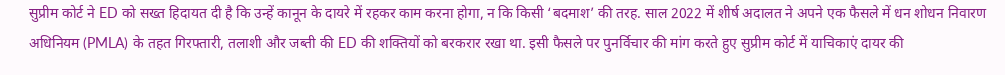सुप्रीम कोर्ट ने ED को सख्त हिदायत दी है कि उन्हें कानून के दायरे में रहकर काम करना होगा, न कि किसी ‘बदमाश’ की तरह. साल 2022 में शीर्ष अदालत ने अपने एक फैसले में धन शोधन निवारण अधिनियम (PMLA) के तहत गिरफ्तारी, तलाशी और जब्ती की ED की शक्तियों को बरकरार रखा था. इसी फैसले पर पुनर्विचार की मांग करते हुए सुप्रीम कोर्ट में याचिकाएं दायर की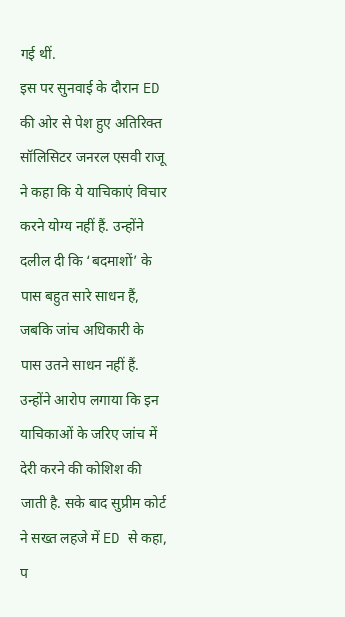गई थीं.
इस पर सुनवाई के दौरान ED की ओर से पेश हुए अतिरिक्त सॉलिसिटर जनरल एसवी राजू ने कहा कि ये याचिकाएं विचार करने योग्य नहीं हैं. उन्होंने दलील दी कि ‘बदमाशों’ के पास बहुत सारे साधन हैं, जबकि जांच अधिकारी के पास उतने साधन नहीं हैं. उन्होंने आरोप लगाया कि इन याचिकाओं के जरिए जांच में देरी करने की कोशिश की जाती है. सके बाद सुप्रीम कोर्ट ने सख्त लहजे में ED से कहा, प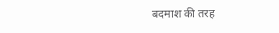बदमाश की तरह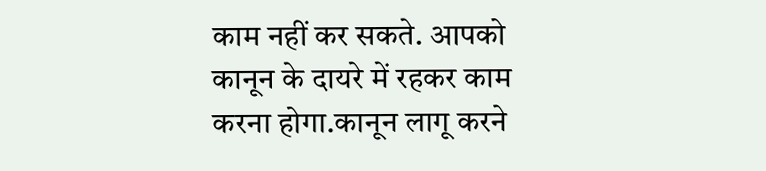काम नहीं कर सकते. आपको कानून के दायरे में रहकर काम करना होगा.कानून लागू करने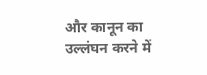और कानून का उल्लंघन करने में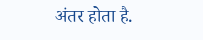अंतर होता है.